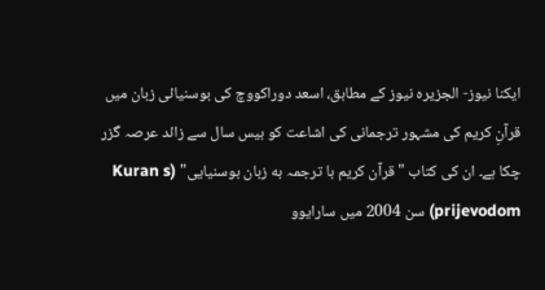ایکنا نیوز- الجزیرہ نیوز کے مطابق، اسعد دوراکووچ کی بوسنیائی زبان میں قرآنِ کریم کی مشہور ترجمانی کی اشاعت کو بیس سال سے زائد عرصہ گزر چکا ہے۔ ان کی کتاب "قرآن کریم با ترجمہ به زبان بوسنیایی" (Kuran s prijevodom) سن 2004 میں سارایوو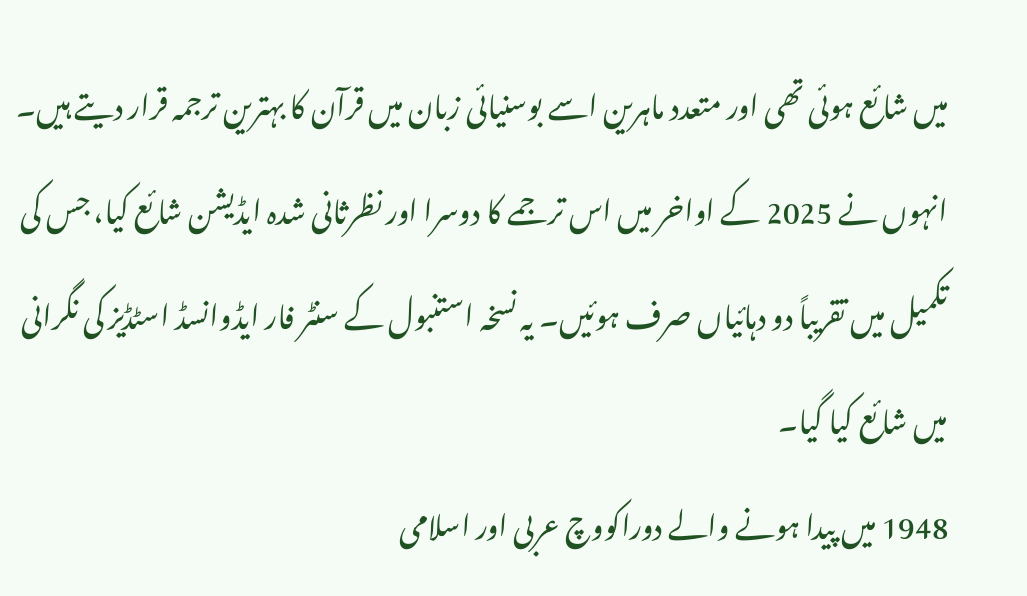میں شائع ہوئی تھی اور متعدد ماہرین اسے بوسنیائی زبان میں قرآن کا بہترین ترجمہ قرار دیتے ہیں۔
انہوں نے 2025 کے اواخر میں اس ترجمے کا دوسرا اور نظرثانی شدہ ایڈیشن شائع کیا، جس کی تکمیل میں تقریباً دو دہائیاں صرف ہوئیں۔ یہ نسخہ استنبول کے سنٹر فار ایڈوانسڈ اسٹڈیز کی نگرانی میں شائع کیا گیا۔
1948 میں پیدا ہونے والے دوراکووچ عربی اور اسلامی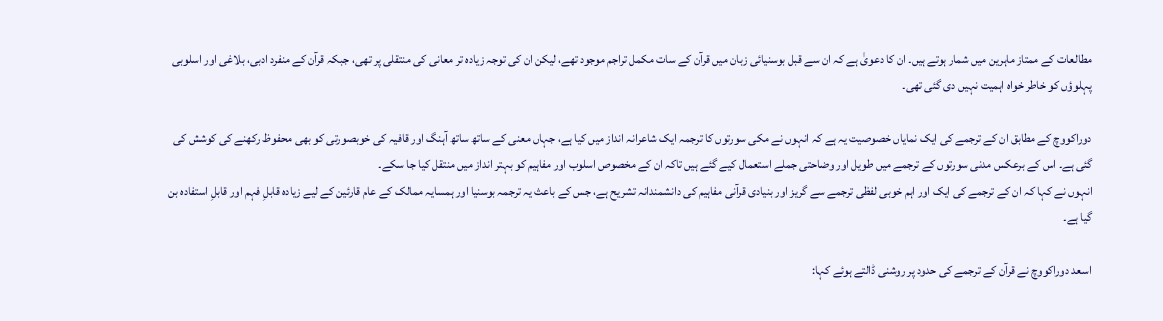مطالعات کے ممتاز ماہرین میں شمار ہوتے ہیں۔ ان کا دعویٰ ہے کہ ان سے قبل بوسنیائی زبان میں قرآن کے سات مکمل تراجم موجود تھے، لیکن ان کی توجہ زیادہ تر معانی کی منتقلی پر تھی، جبکہ قرآن کے منفرد ادبی، بلاغی اور اسلوبی پہلوؤں کو خاطر خواہ اہمیت نہیں دی گئی تھی۔

دوراکووچ کے مطابق ان کے ترجمے کی ایک نمایاں خصوصیت یہ ہے کہ انہوں نے مکی سورتوں کا ترجمہ ایک شاعرانہ انداز میں کیا ہے، جہاں معنی کے ساتھ ساتھ آہنگ اور قافیہ کی خوبصورتی کو بھی محفوظ رکھنے کی کوشش کی گئی ہے۔ اس کے برعکس مدنی سورتوں کے ترجمے میں طویل اور وضاحتی جملے استعمال کیے گئے ہیں تاکہ ان کے مخصوص اسلوب اور مفاہیم کو بہتر انداز میں منتقل کیا جا سکے۔
انہوں نے کہا کہ ان کے ترجمے کی ایک اور اہم خوبی لفظی ترجمے سے گریز اور بنیادی قرآنی مفاہیم کی دانشمندانہ تشریح ہے، جس کے باعث یہ ترجمہ بوسنیا اور ہمسایہ ممالک کے عام قارئین کے لیے زیادہ قابلِ فہم اور قابلِ استفادہ بن گیا ہے۔

اسعد دوراکووچ نے قرآن کے ترجمے کی حدود پر روشنی ڈالتے ہوئے کہا: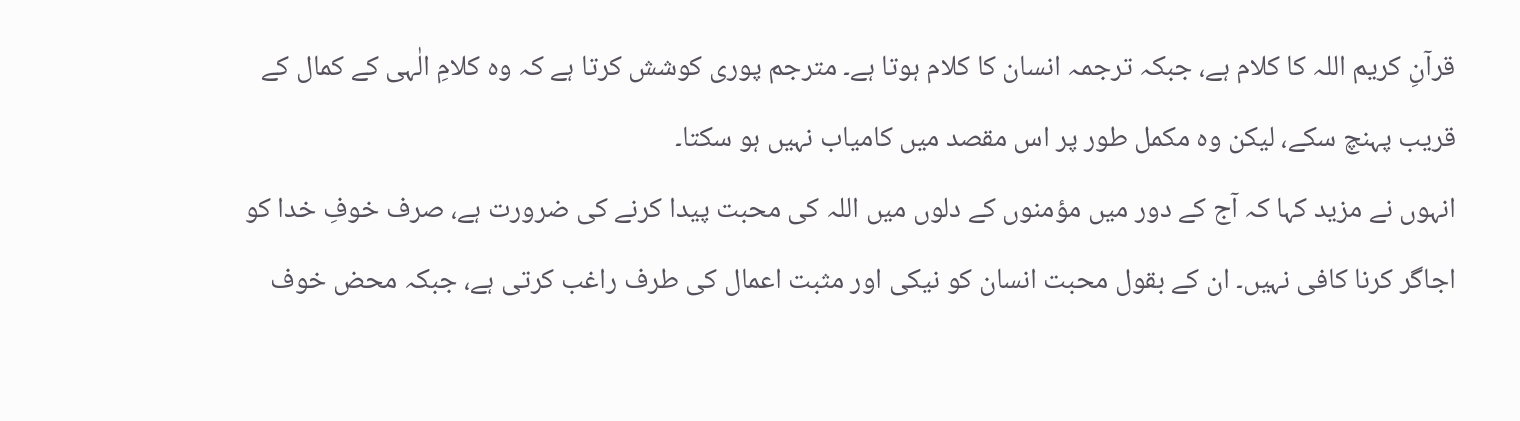قرآنِ کریم اللہ کا کلام ہے، جبکہ ترجمہ انسان کا کلام ہوتا ہے۔ مترجم پوری کوشش کرتا ہے کہ وہ کلامِ الٰہی کے کمال کے قریب پہنچ سکے، لیکن وہ مکمل طور پر اس مقصد میں کامیاب نہیں ہو سکتا۔
انہوں نے مزید کہا کہ آج کے دور میں مؤمنوں کے دلوں میں اللہ کی محبت پیدا کرنے کی ضرورت ہے، صرف خوفِ خدا کو اجاگر کرنا کافی نہیں۔ ان کے بقول محبت انسان کو نیکی اور مثبت اعمال کی طرف راغب کرتی ہے، جبکہ محض خوف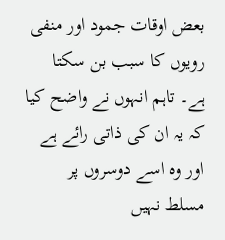بعض اوقات جمود اور منفی رویوں کا سبب بن سکتا ہے۔ تاہم انہوں نے واضح کیا کہ یہ ان کی ذاتی رائے ہے اور وہ اسے دوسروں پر مسلط نہیں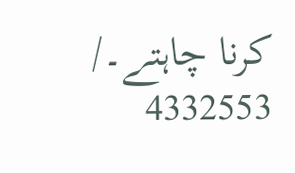کرنا چاہتے۔/
4332553